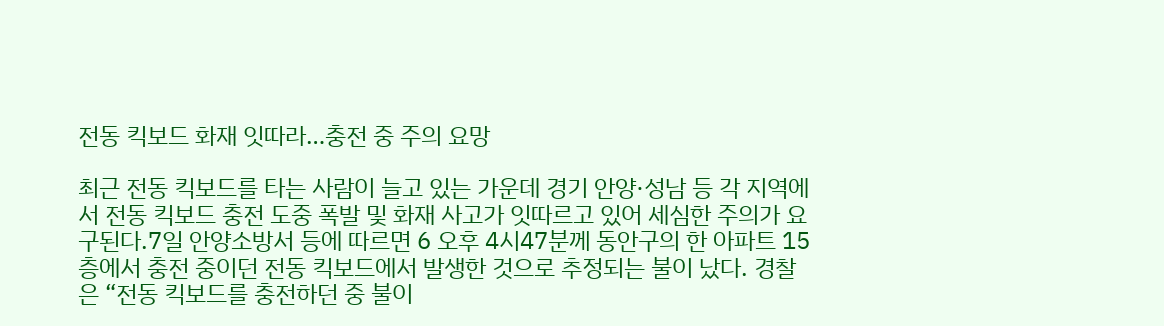전동 킥보드 화재 잇따라…충전 중 주의 요망

최근 전동 킥보드를 타는 사람이 늘고 있는 가운데 경기 안양·성남 등 각 지역에서 전동 킥보드 충전 도중 폭발 및 화재 사고가 잇따르고 있어 세심한 주의가 요구된다.7일 안양소방서 등에 따르면 6 오후 4시47분께 동안구의 한 아파트 15층에서 충전 중이던 전동 킥보드에서 발생한 것으로 추정되는 불이 났다. 경찰은 “전동 킥보드를 충전하던 중 불이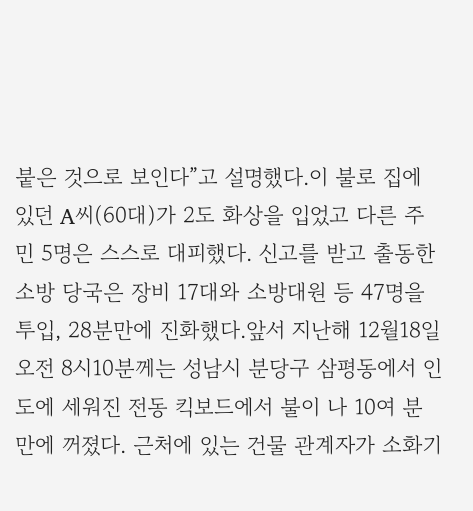붙은 것으로 보인다”고 설명했다.이 불로 집에 있던 A씨(60대)가 2도 화상을 입었고 다른 주민 5명은 스스로 대피했다. 신고를 받고 출동한 소방 당국은 장비 17대와 소방대원 등 47명을 투입, 28분만에 진화했다.앞서 지난해 12월18일 오전 8시10분께는 성남시 분당구 삼평동에서 인도에 세워진 전동 킥보드에서 불이 나 10여 분만에 꺼졌다. 근처에 있는 건물 관계자가 소화기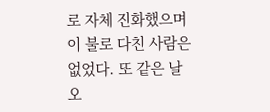로 자체 진화했으며 이 불로 다친 사람은 없었다. 또 같은 날 오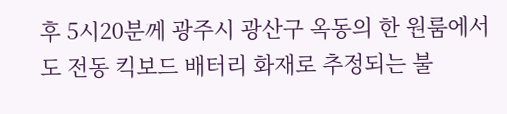후 5시20분께 광주시 광산구 옥동의 한 원룸에서도 전동 킥보드 배터리 화재로 추정되는 불